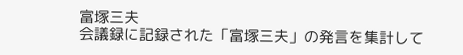富塚三夫
会議録に記録された「富塚三夫」の発言を集計して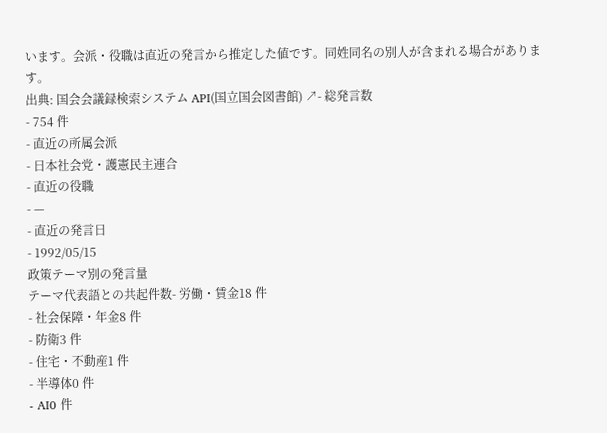います。会派・役職は直近の発言から推定した値です。同姓同名の別人が含まれる場合があります。
出典: 国会会議録検索システム API(国立国会図書館) ↗- 総発言数
- 754 件
- 直近の所属会派
- 日本社会党・護憲民主連合
- 直近の役職
- —
- 直近の発言日
- 1992/05/15
政策テーマ別の発言量
テーマ代表語との共起件数- 労働・賃金18 件
- 社会保障・年金8 件
- 防衛3 件
- 住宅・不動産1 件
- 半導体0 件
- AI0 件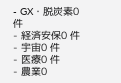- GX・脱炭素0 件
- 経済安保0 件
- 宇宙0 件
- 医療0 件
- 農業0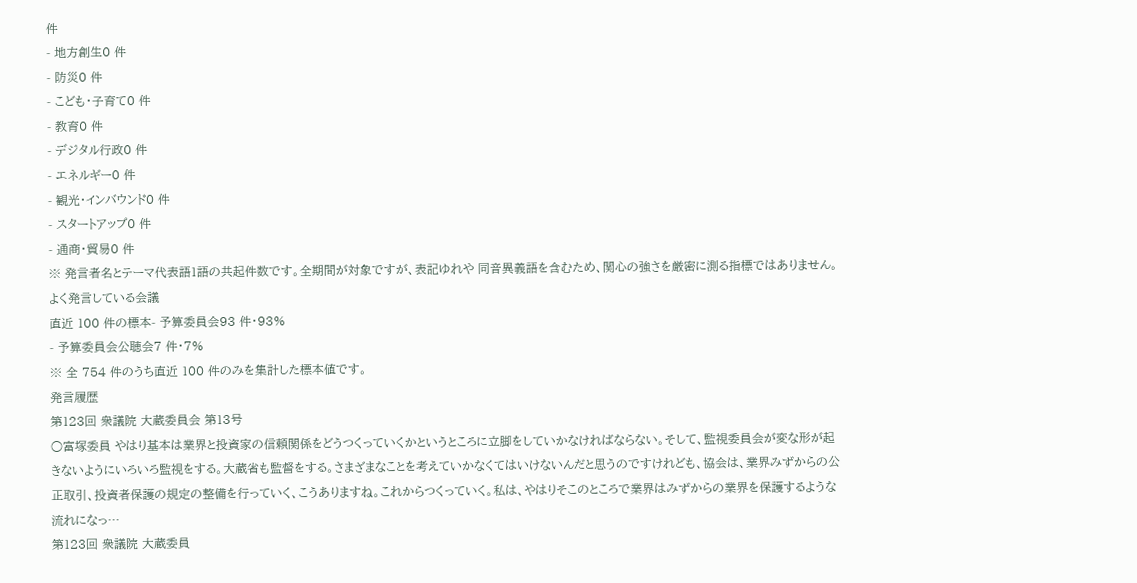件
- 地方創生0 件
- 防災0 件
- こども・子育て0 件
- 教育0 件
- デジタル行政0 件
- エネルギー0 件
- 観光・インバウンド0 件
- スタートアップ0 件
- 通商・貿易0 件
※ 発言者名とテーマ代表語1語の共起件数です。全期間が対象ですが、表記ゆれや 同音異義語を含むため、関心の強さを厳密に測る指標ではありません。
よく発言している会議
直近 100 件の標本- 予算委員会93 件・93%
- 予算委員会公聴会7 件・7%
※ 全 754 件のうち直近 100 件のみを集計した標本値です。
発言履歴
第123回 衆議院 大蔵委員会 第13号
○富塚委員 やはり基本は業界と投資家の信頼関係をどうつくっていくかというところに立脚をしていかなければならない。そして、監視委員会が変な形が起きないようにいろいろ監視をする。大蔵省も監督をする。さまざまなことを考えていかなくてはいけないんだと思うのですけれども、協会は、業界みずからの公正取引、投資者保護の規定の整備を行っていく、こうありますね。これからつくっていく。私は、やはりそこのところで業界はみずからの業界を保護するような流れになっ…
第123回 衆議院 大蔵委員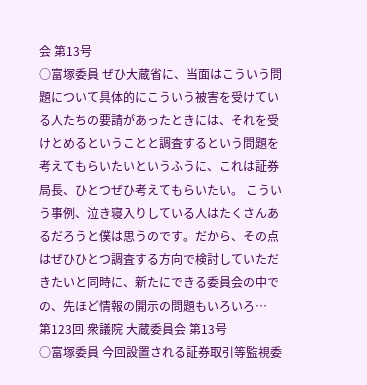会 第13号
○富塚委員 ぜひ大蔵省に、当面はこういう問題について具体的にこういう被害を受けている人たちの要請があったときには、それを受けとめるということと調査するという問題を考えてもらいたいというふうに、これは証券局長、ひとつぜひ考えてもらいたい。 こういう事例、泣き寝入りしている人はたくさんあるだろうと僕は思うのです。だから、その点はぜひひとつ調査する方向で検討していただきたいと同時に、新たにできる委員会の中での、先ほど情報の開示の問題もいろいろ…
第123回 衆議院 大蔵委員会 第13号
○富塚委員 今回設置される証券取引等監視委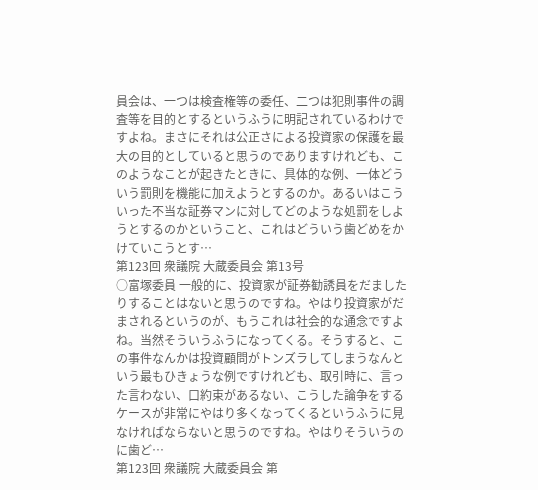員会は、一つは検査権等の委任、二つは犯則事件の調査等を目的とするというふうに明記されているわけですよね。まさにそれは公正さによる投資家の保護を最大の目的としていると思うのでありますけれども、このようなことが起きたときに、具体的な例、一体どういう罰則を機能に加えようとするのか。あるいはこういった不当な証券マンに対してどのような処罰をしようとするのかということ、これはどういう歯どめをかけていこうとす…
第123回 衆議院 大蔵委員会 第13号
○富塚委員 一般的に、投資家が証券勧誘員をだましたりすることはないと思うのですね。やはり投資家がだまされるというのが、もうこれは社会的な通念ですよね。当然そういうふうになってくる。そうすると、この事件なんかは投資顧問がトンズラしてしまうなんという最もひきょうな例ですけれども、取引時に、言った言わない、口約束があるない、こうした論争をするケースが非常にやはり多くなってくるというふうに見なければならないと思うのですね。やはりそういうのに歯ど…
第123回 衆議院 大蔵委員会 第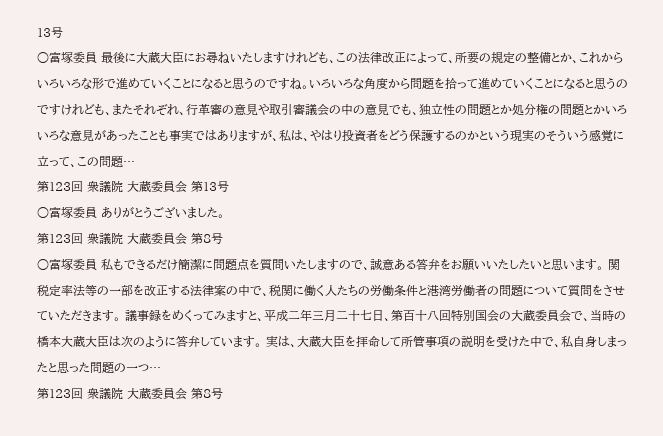13号
○富塚委員 最後に大蔵大臣にお尋ねいたしますけれども、この法律改正によって、所要の規定の整備とか、これからいろいろな形で進めていくことになると思うのですね。いろいろな角度から問題を拾って進めていくことになると思うのですけれども、またそれぞれ、行革審の意見や取引審議会の中の意見でも、独立性の問題とか処分権の問題とかいろいろな意見があったことも事実ではありますが、私は、やはり投資者をどう保護するのかという現実のそういう感覚に立って、この問題…
第123回 衆議院 大蔵委員会 第13号
○富塚委員 ありがとうございました。
第123回 衆議院 大蔵委員会 第8号
○富塚委員 私もできるだけ簡潔に問題点を質問いたしますので、誠意ある答弁をお願いいたしたいと思います。 関税定率法等の一部を改正する法律案の中で、税関に働く人たちの労働条件と港湾労働者の問題について質問をさせていただきます。 議事録をめくってみますと、平成二年三月二十七日、第百十八回特別国会の大蔵委員会で、当時の橋本大蔵大臣は次のように答弁しています。 実は、大蔵大臣を拝命して所管事項の説明を受けた中で、私自身しまったと思った問題の一つ…
第123回 衆議院 大蔵委員会 第8号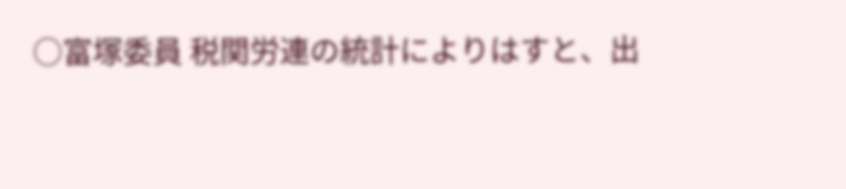○富塚委員 税関労連の統計によりはすと、出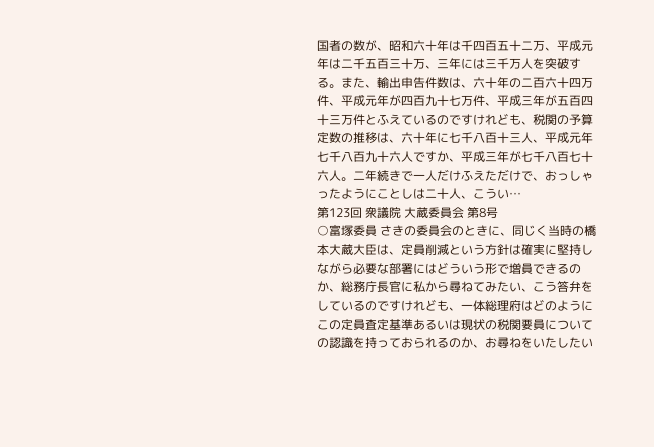国者の数が、昭和六十年は千四百五十二万、平成元年は二千五百三十万、三年には三千万人を突破する。また、輸出申告件数は、六十年の二百六十四万件、平成元年が四百九十七万件、平成三年が五百四十三万件とふえているのですけれども、税関の予算定数の推移は、六十年に七千八百十三人、平成元年七千八百九十六人ですか、平成三年が七千八百七十六人。二年続きで一人だけふえただけで、おっしゃったようにことしは二十人、こうい…
第123回 衆議院 大蔵委員会 第8号
○富塚委員 さきの委員会のときに、同じく当時の橋本大蔵大臣は、定員削減という方針は確実に堅持しながら必要な部署にはどういう形で増員できるのか、総務庁長官に私から尋ねてみたい、こう答弁をしているのですけれども、一体総理府はどのようにこの定員査定基準あるいは現状の税関要員についての認識を持っておられるのか、お尋ねをいたしたい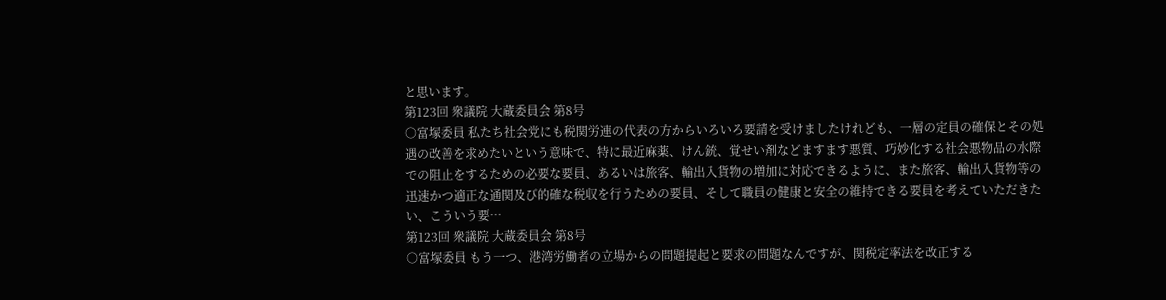と思います。
第123回 衆議院 大蔵委員会 第8号
○富塚委員 私たち社会党にも税関労連の代表の方からいろいろ要請を受けましたけれども、一層の定員の確保とその処遇の改善を求めたいという意味で、特に最近麻薬、けん銃、覚せい剤などますます悪質、巧妙化する社会悪物品の水際での阻止をするための必要な要員、あるいは旅客、輸出入貨物の増加に対応できるように、また旅客、輸出入貨物等の迅速かつ適正な通関及び的確な税収を行うための要員、そして職員の健康と安全の維持できる要員を考えていただきたい、こういう要…
第123回 衆議院 大蔵委員会 第8号
○富塚委員 もう一つ、港湾労働者の立場からの問題提起と要求の問題なんですが、関税定率法を改正する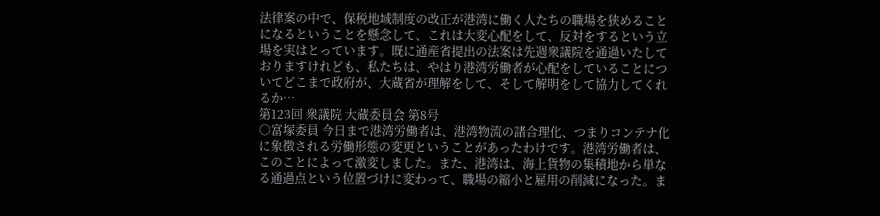法律案の中で、保税地域制度の改正が港湾に働く人たちの職場を狭めることになるということを懸念して、これは大変心配をして、反対をするという立場を実はとっています。既に通産省提出の法案は先週衆議院を通過いたしておりますけれども、私たちは、やはり港湾労働者が心配をしていることについてどこまで政府が、大蔵省が理解をして、そして解明をして協力してくれるか…
第123回 衆議院 大蔵委員会 第8号
○富塚委員 今日まで港湾労働者は、港湾物流の諸合理化、つまりコンテナ化に象徴される労働形態の変更ということがあったわけです。港湾労働者は、このことによって激変しました。また、港湾は、海上貨物の集積地から単なる通過点という位置づけに変わって、職場の縮小と雇用の削減になった。ま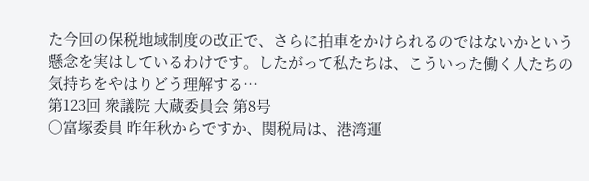た今回の保税地域制度の改正で、さらに拍車をかけられるのではないかという懸念を実はしているわけです。したがって私たちは、こういった働く人たちの気持ちをやはりどう理解する…
第123回 衆議院 大蔵委員会 第8号
○富塚委員 昨年秋からですか、関税局は、港湾運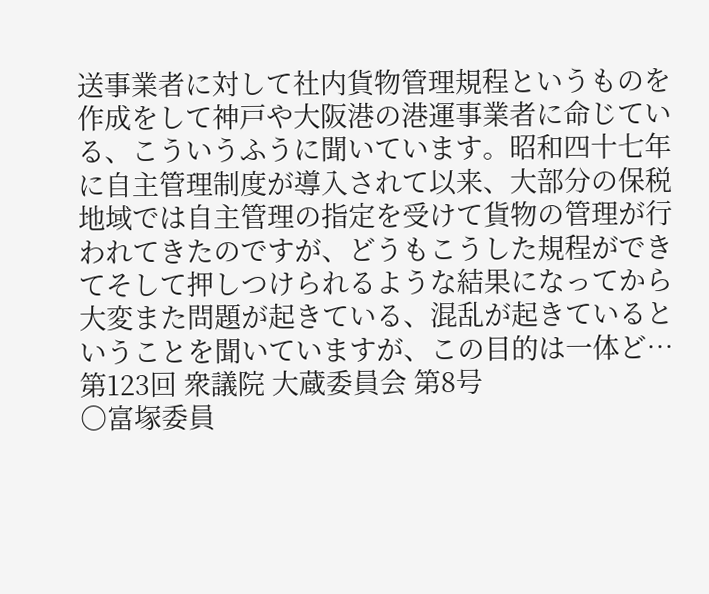送事業者に対して社内貨物管理規程というものを作成をして神戸や大阪港の港運事業者に命じている、こういうふうに聞いています。昭和四十七年に自主管理制度が導入されて以来、大部分の保税地域では自主管理の指定を受けて貨物の管理が行われてきたのですが、どうもこうした規程ができてそして押しつけられるような結果になってから大変また問題が起きている、混乱が起きているということを聞いていますが、この目的は一体ど…
第123回 衆議院 大蔵委員会 第8号
○富塚委員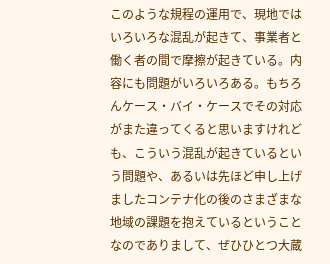このような規程の運用で、現地ではいろいろな混乱が起きて、事業者と働く者の間で摩擦が起きている。内容にも問題がいろいろある。もちろんケース・バイ・ケースでその対応がまた違ってくると思いますけれども、こういう混乱が起きているという問題や、あるいは先ほど申し上げましたコンテナ化の後のさまざまな地域の課題を抱えているということなのでありまして、ぜひひとつ大蔵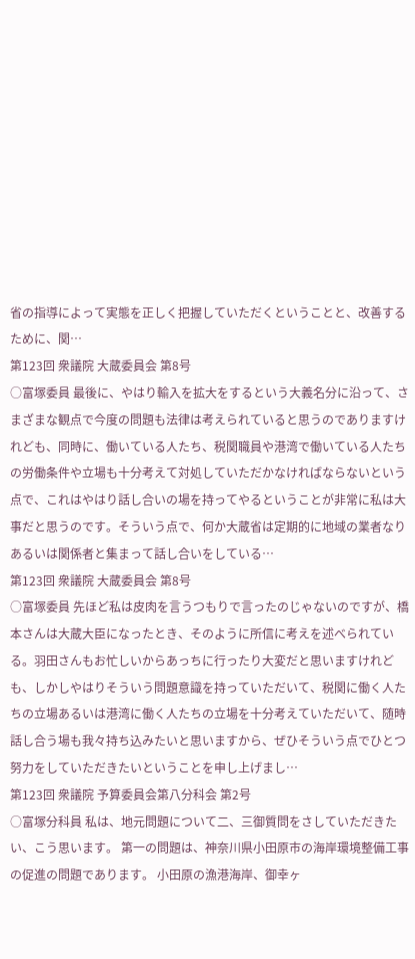省の指導によって実態を正しく把握していただくということと、改善するために、関…
第123回 衆議院 大蔵委員会 第8号
○富塚委員 最後に、やはり輸入を拡大をするという大義名分に沿って、さまざまな観点で今度の問題も法律は考えられていると思うのでありますけれども、同時に、働いている人たち、税関職員や港湾で働いている人たちの労働条件や立場も十分考えて対処していただかなければならないという点で、これはやはり話し合いの場を持ってやるということが非常に私は大事だと思うのです。そういう点で、何か大蔵省は定期的に地域の業者なりあるいは関係者と集まって話し合いをしている…
第123回 衆議院 大蔵委員会 第8号
○富塚委員 先ほど私は皮肉を言うつもりで言ったのじゃないのですが、橋本さんは大蔵大臣になったとき、そのように所信に考えを述べられている。羽田さんもお忙しいからあっちに行ったり大変だと思いますけれども、しかしやはりそういう問題意識を持っていただいて、税関に働く人たちの立場あるいは港湾に働く人たちの立場を十分考えていただいて、随時話し合う場も我々持ち込みたいと思いますから、ぜひそういう点でひとつ努力をしていただきたいということを申し上げまし…
第123回 衆議院 予算委員会第八分科会 第2号
○富塚分科員 私は、地元問題について二、三御質問をさしていただきたい、こう思います。 第一の問題は、神奈川県小田原市の海岸環境整備工事の促進の問題であります。 小田原の漁港海岸、御幸ヶ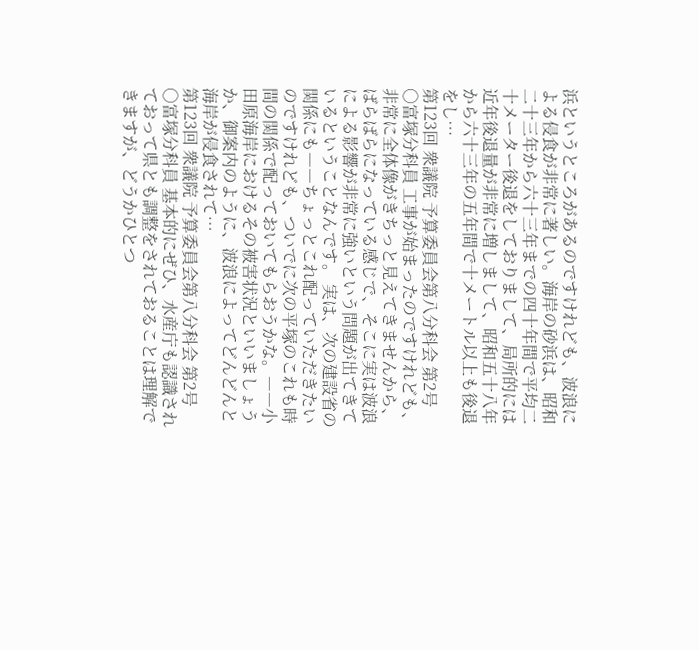浜というところがあるのですけれども、波浪による侵食が非常に著しい。海岸の砂浜は、昭和二十三年から六十三年までの四十年間で平均二十メーター後退をしておりまして、局所的には近年後退量が非常に増しまして、昭和五十八年から六十三年の五年間で十メートル以上も後退をし…
第123回 衆議院 予算委員会第八分科会 第2号
○富塚分科員 工事が始まったのですけれども、非常に全体像がきちっと見えてきませんから、ばらばらになっている感じで、そこに実は波浪による影響が非常に強いという問題が出てきているということなんです。 実は、次の建設省の関係にも――ちょっとこれ配っていただきたいのですけれども、ついでに次の平塚のこれも時間の関係で配っておいてもらおうかな。――小田原海岸におけるその被害状況といいましょうか、御案内のように、波浪によってどんどんと海岸が侵食されて…
第123回 衆議院 予算委員会第八分科会 第2号
○富塚分科員 基本的にぜひ、水産庁も認識されておって県とも調整をされておることは理解できますが、どうかひとつ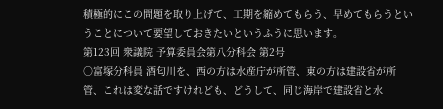積極的にこの問題を取り上げて、工期を縮めてもらう、早めてもらうということについて要望しておきたいというふうに思います。
第123回 衆議院 予算委員会第八分科会 第2号
○富塚分科員 酒匂川を、西の方は水産庁が所管、東の方は建設省が所管、これは変な話ですけれども、どうして、同じ海岸で建設省と水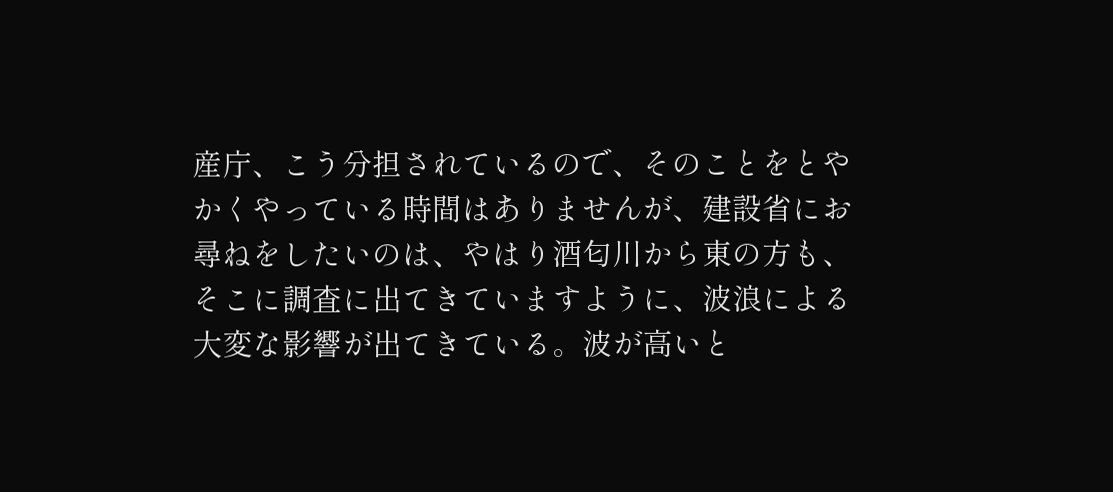産庁、こう分担されているので、そのことをとやかくやっている時間はありませんが、建設省にお尋ねをしたいのは、やはり酒匂川から東の方も、そこに調査に出てきていますように、波浪による大変な影響が出てきている。波が高いと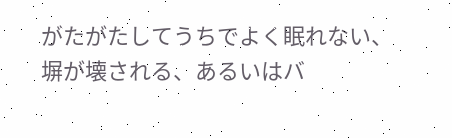がたがたしてうちでよく眠れない、塀が壊される、あるいはバ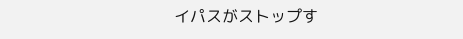イパスがストップす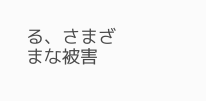る、さまざまな被害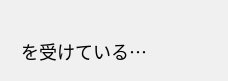を受けている…